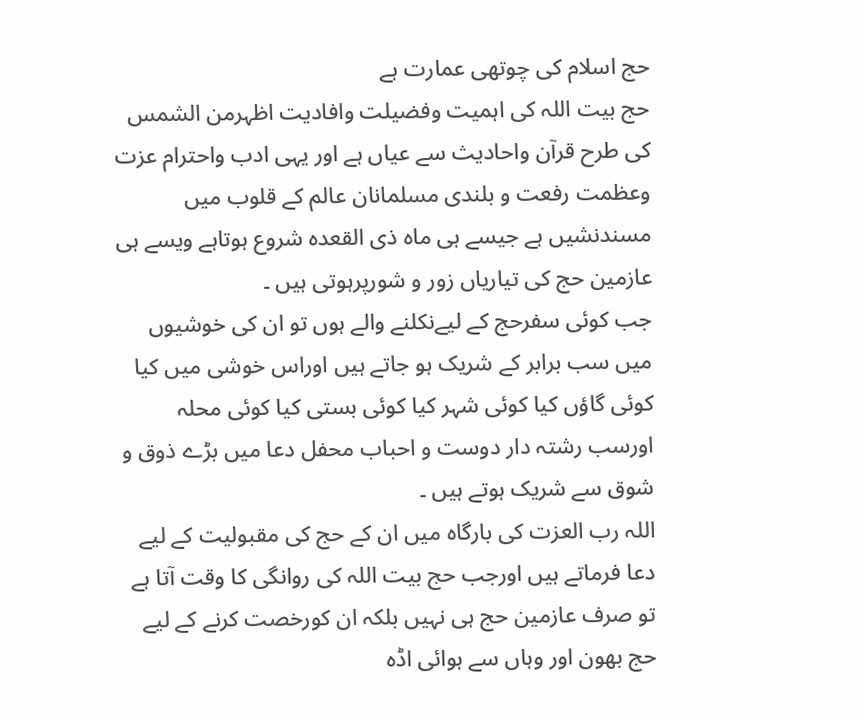حج اسلام کی چوتھی عمارت ہے
حج بیت اللہ کی اہمیت وفضیلت وافادیت اظہرمن الشمس کی طرح قرآن واحادیث سے عیاں ہے اور یہی ادب واحترام عزت وعظمت رفعت و بلندی مسلمانان عالم کے قلوب میں مسندنشیں ہے جیسے ہی ماہ ذی القعدہ شروع ہوتاہے ویسے ہی عازمین حج کی تیاریاں زور و شورپرہوتی ہیں ۔
جب کوئی سفرحج کے لیےنکلنے والے ہوں تو ان کی خوشیوں میں سب برابر کے شریک ہو جاتے ہیں اوراس خوشی میں کیا کوئی گاؤں کیا کوئی شہر کیا کوئی بستی کیا کوئی محلہ اورسب رشتہ دار دوست و احباب محفل دعا میں بڑے ذوق و شوق سے شریک ہوتے ہیں ۔
اللہ رب العزت کی بارگاہ میں ان کے حج کی مقبولیت کے لیے دعا فرماتے ہیں اورجب حج بیت اللہ کی روانگی کا وقت آتا ہے تو صرف عازمین حج ہی نہیں بلکہ ان کورخصت کرنے کے لیے حج بھون اور وہاں سے ہوائی اڈہ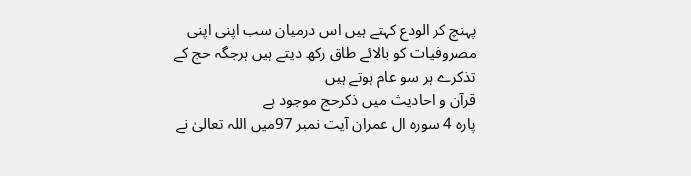پہنچ کر الودع کہتے ہیں اس درمیان سب اپنی اپنی مصروفیات کو بالائے طاق رکھ دیتے ہیں ہرجگہ حج کے تذکرے ہر سو عام ہوتے ہیں
قرآن و احادیث میں ذکرحج موجود ہے
پارہ 4 سورہ ال عمران آیت نمبر 97میں اللہ تعالیٰ نے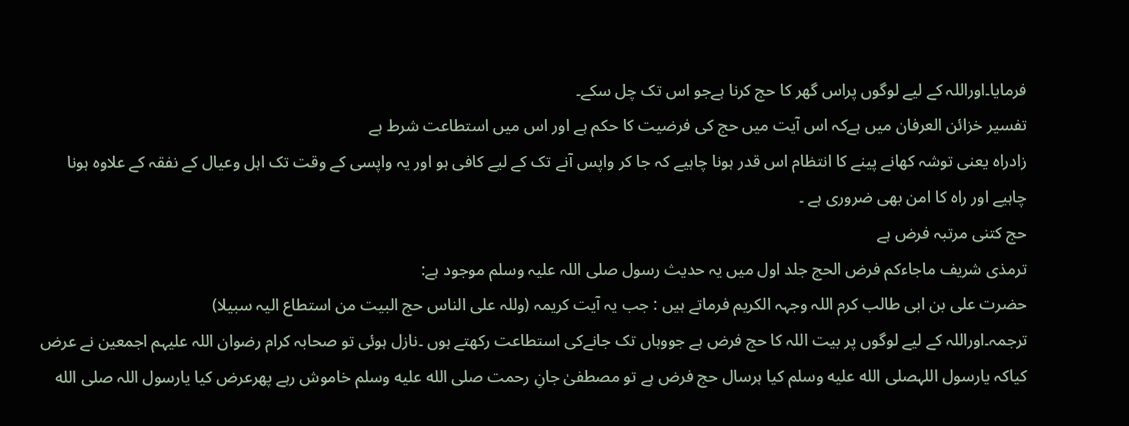فرمایا۔اوراللہ کے لیے لوگوں پراس گھر کا حج کرنا ہےجو اس تک چل سکے۔
تفسیر خزائن العرفان میں ہےکہ اس آیت میں حج کی فرضیت کا حکم ہے اور اس میں استطاعت شرط ہے
زادراہ یعنی توشہ کھانے پینے کا انتظام اس قدر ہونا چاہیے کہ جا کر واپس آنے تک کے لیے کافی ہو اور یہ واپسی کے وقت تک اہل وعیال کے نفقہ کے علاوہ ہونا چاہیے اور راہ کا امن بھی ضروری ہے ۔
حج کتنی مرتبہ فرض ہے
ترمذی شریف ماجاءکم فرض الحج جلد اول میں یہ حدیث رسول صلی اللہ علیہ وسلم موجود ہے:
حضرت علی بن ابی طالب کرم اللہ وجہہ الکریم فرماتے ہیں : جب یہ آیت کریمہ (وللہ علی الناس حج البیت من استطاع الیہ سبیلا)
ترجمہ۔اوراللہ کے لیے لوگوں پر بیت اللہ کا حج فرض ہے جووہاں تک جانےکی استطاعت رکھتے ہوں ۔نازل ہوئی تو صحابہ کرام رضوان اللہ علیہم اجمعین نے عرض کیاکہ یارسول اللہصلى الله عليه وسلم کیا ہرسال حج فرض ہے تو مصطفیٰ جانِ رحمت صلى الله عليه وسلم خاموش رہے پھرعرض کیا یارسول اللہ صلى الله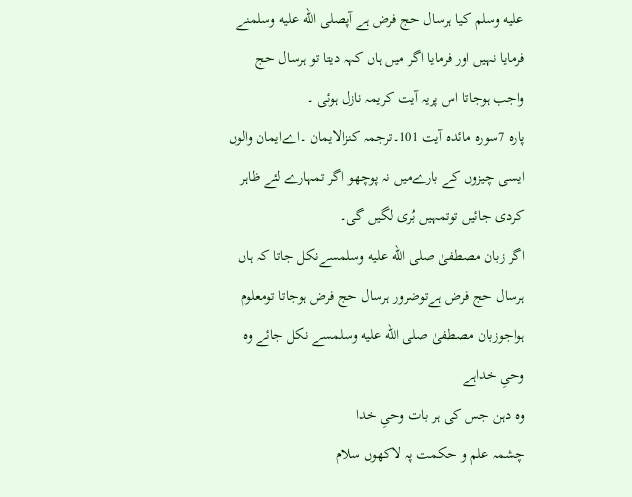عليه وسلم کیا ہرسال حج فرض ہے آپصلى الله عليه وسلمنے فرمایا نہیں اور فرمایا اگر میں ہاں کہہ دیتا تو ہرسال حج واجب ہوجاتا اس پریہ آیت کریمہ نازل ہوئی ۔
پارہ 7سورہ مائدہ آیت 101۔ترجمہ کنزالایمان ۔اےایمان والوں ایسی چیزوں کے بارےمیں نہ پوچھو اگر تمہارے لئے ظاہر کردی جائیں توتمہیں بُری لگیں گی۔
اگر زبان مصطفیٰ صلى الله عليه وسلمسےنکل جاتا کہ ہاں ہرسال حج فرض ہےتوضرور ہرسال حج فرض ہوجاتا تومعلوم ہواجوزبان مصطفیٰ صلى الله عليه وسلمسے نکل جائے وہ وحیِ خداہے
وہ دہن جس کی ہر بات وحیِ خدا
چشمہ علم و حکمت پہ لاکھوں سلام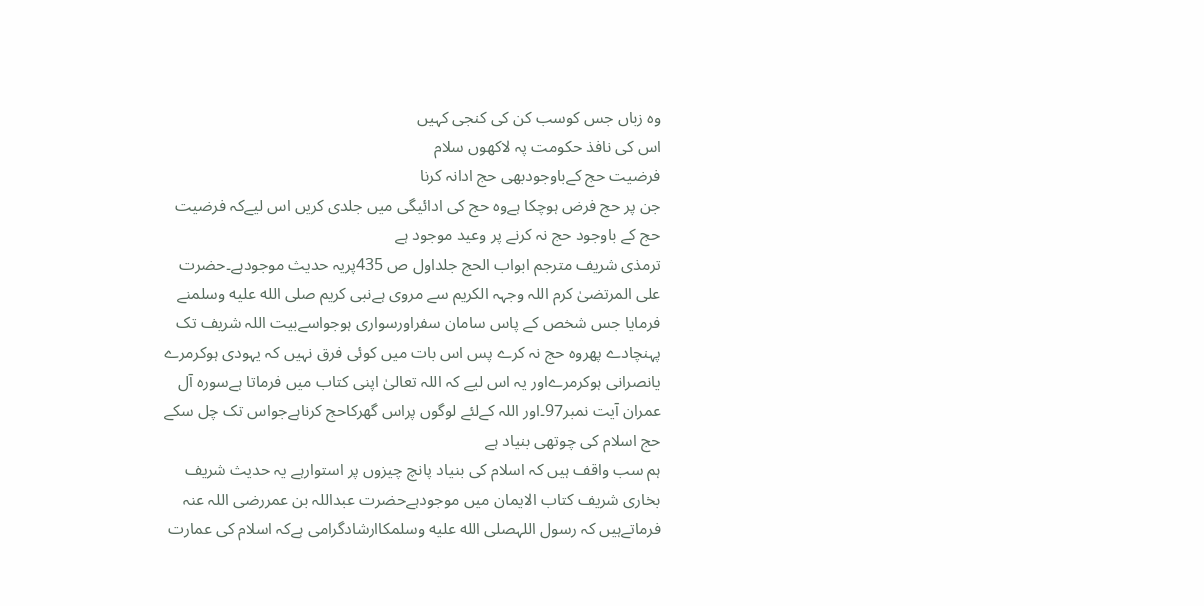وہ زباں جس کوسب کن کی کنجی کہیں
اس کی نافذ حکومت پہ لاکھوں سلام
فرضیت حج کےباوجودبھی حج ادانہ کرنا
جن پر حج فرض ہوچکا ہےوہ حج کی ادائیگی میں جلدی کریں اس لیےکہ فرضیت حج کے باوجود حج نہ کرنے پر وعید موجود ہے
ترمذی شریف مترجم ابواب الحج جلداول ص 435پریہ حدیث موجودہے۔حضرت علی المرتضیٰ کرم اللہ وجہہ الکریم سے مروی ہےنبی کریم صلى الله عليه وسلمنے فرمایا جس شخص کے پاس سامان سفراورسواری ہوجواسےبیت اللہ شریف تک پہنچادے پھروہ حج نہ کرے پس اس بات میں کوئی فرق نہیں کہ یہودی ہوکرمرے یانصرانی ہوکرمرےاور یہ اس لیے کہ اللہ تعالیٰ اپنی کتاب میں فرماتا ہےسورہ آل عمران آیت نمبر97۔اور اللہ کےلئے لوگوں پراس گھرکاحج کرناہےجواس تک چل سکے
حج اسلام کی چوتھی بنیاد ہے
ہم سب واقف ہیں کہ اسلام کی بنیاد پانچ چیزوں پر استوارہے یہ حدیث شریف بخاری شریف کتاب الایمان میں موجودہےحضرت عبداللہ بن عمررضی اللہ عنہ فرماتےہیں کہ رسول اللہصلى الله عليه وسلمکاارشادگرامی ہےکہ اسلام کی عمارت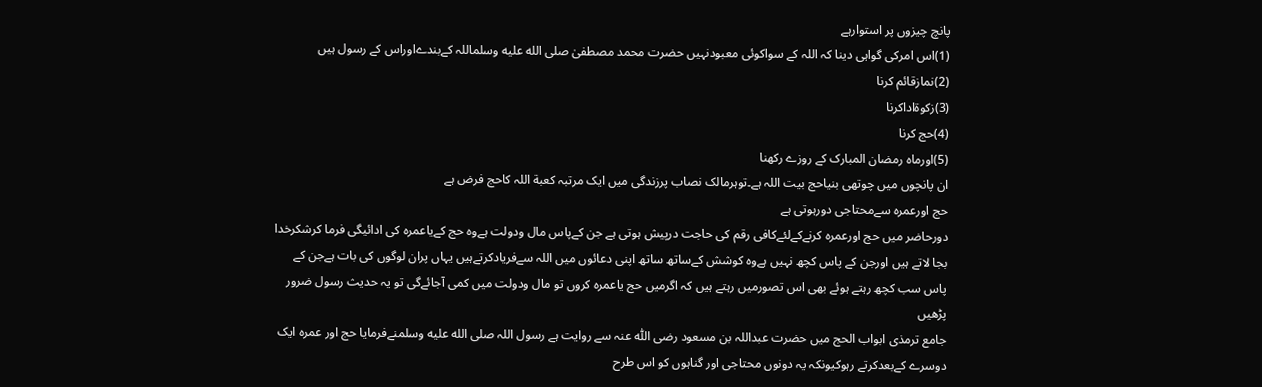پانچ چیزوں پر استوارہے
(1)اس امرکی گواہی دینا کہ اللہ کے سواکوئی معبودنہیں حضرت محمد مصطفیٰ صلى الله عليه وسلماللہ کےبندےاوراس کے رسول ہیں
(2)نمازقائم کرنا
(3)زکوةاداکرنا
(4)حج کرنا
(5)اورماہ رمضان المبارک کے روزے رکھنا
ان پانچوں میں چوتھی بنیاحج بیت اللہ ہے۔توہرمالک نصاب پرزندگی میں ایک مرتبہ کعبة اللہ کاحج فرض ہے
حج اورعمرہ سےمحتاجی دورہوتی ہے
دورحاضر میں حج اورعمرہ کرنےکےلئےکافی رقم کی حاجت درپیش ہوتی ہے جن کےپاس مال ودولت ہےوہ حج کےیاعمرہ کی ادائیگی فرما کرشکرخدا بجا لاتے ہیں اورجن کے پاس کچھ نہیں ہےوہ کوشش کےساتھ ساتھ اپنی دعائوں میں اللہ سےفریادکرتےہیں یہاں پران لوگوں کی بات ہےجن کے پاس سب کچھ رہتے ہوئے بھی اس تصورمیں رہتے ہیں کہ اگرمیں حج یاعمرہ کروں تو مال ودولت میں کمی آجائےگی تو یہ حدیث رسول ضرور پڑھیں
جامع ترمذی ابواب الحج میں حضرت عبداللہ بن مسعود رضی اللّٰہ عنہ سے روایت ہے رسول اللہ صلى الله عليه وسلمنےفرمایا حج اور عمرہ ایک دوسرے کےبعدکرتے رہوکیونکہ یہ دونوں محتاجی اور گناہوں کو اس طرح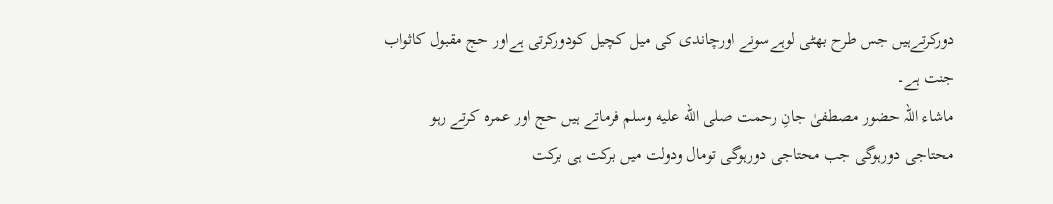دورکرتےہیں جس طرح بھٹی لوہےسونے اورچاندی کی میل کچیل کودورکرتی ہےاور حج مقبول کاثواب جنت ہے۔
ماشاء اللہ حضور مصطفیٰ جانِ رحمت صلى الله عليه وسلم فرماتے ہیں حج اور عمرہ کرتے رہو محتاجی دورہوگی جب محتاجی دورہوگی تومال ودولت میں برکت ہی برکت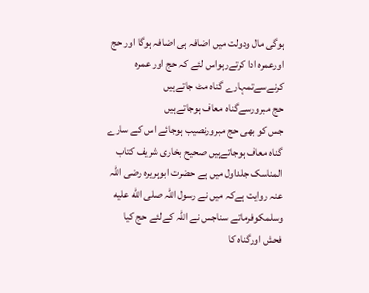ہوگی مال ودولت میں اضافہ ہی اضافہ ہوگا اور حج اورعمرہ ادا کرتےرہواس لئے کہ حج اور عمرہ کرنےسےتمہارے گناہ مٹ جاتےہیں
حج مبرورسےگناہ معاف ہوجاتےہیں
جس کو بھی حج مبرورنصیب ہوجائے اس کے سارے گناہ معاف ہوجاتےہیں صحیح بخاری شریف کتاب المناسک جلداول میں ہے حضرت ابوہریرہ رضی اللّٰہ عنہ روایت ہےکہ میں نے رسول اللہ صلى الله عليه وسلمکوفرماتے سناجس نے اللہ کےلئے حج کیا فحش اورگناہ کا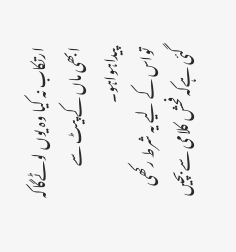ارتکاب نہ کیا وہ یوں لوٹےگاکہ ابھی ماں کے پیٹ سے پیداہواہو۔
تواس کے لیے یہ شرط رکھی گئی ہےکہ فحش کلامی سےبچیں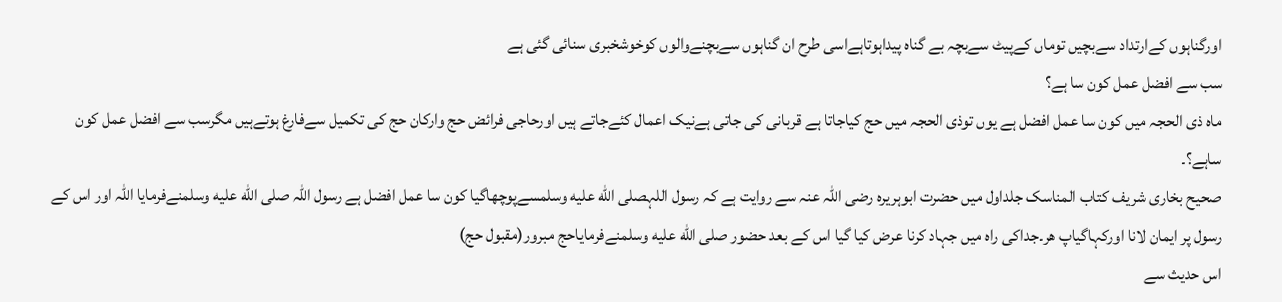اورگناہوں کےارتداد سےبچیں توماں کےپیٹ سےبچہ بے گناہ پیداہوتاہےاسی طرح ان گناہوں سےبچنےوالوں کوخوشخبری سنائی گئی ہے
سب سے افضل عمل کون سا ہے؟
ماہ ذی الحجہ میں کون سا عمل افضل ہے یوں توذی الحجہ میں حج کیاجاتا ہے قربانی کی جاتی ہےنیک اعمال کئےجاتے ہیں اورحاجی فرائض حج وارکان حج کی تکمیل سےفارغ ہوتےہیں مگرسب سے افضل عمل کون ساہے؟۔
صحیح بخاری شریف کتاب المناسک جلداول میں حضرت ابوہریرہ رضی اللّٰہ عنہ سے روایت ہے کہ رسول اللہصلى الله عليه وسلمسےپوچھاگیا کون سا عمل افضل ہے رسول اللہ صلى الله عليه وسلمنےفرمایا اللہ اور اس کے رسول پر ایمان لانا اورکہاگیاپ ھر۔جداکی راہ میں جہاد کرنا عرض کیا گیا اس کے بعد حضور صلى الله عليه وسلمنےفرمایاحج مبرور(مقبول حج)
اس حدیث سے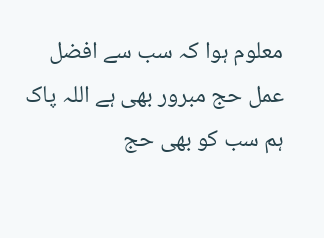معلوم ہوا کہ سب سے افضل عمل حج مبرور بھی ہے اللہ پاک ہم سب کو بھی حج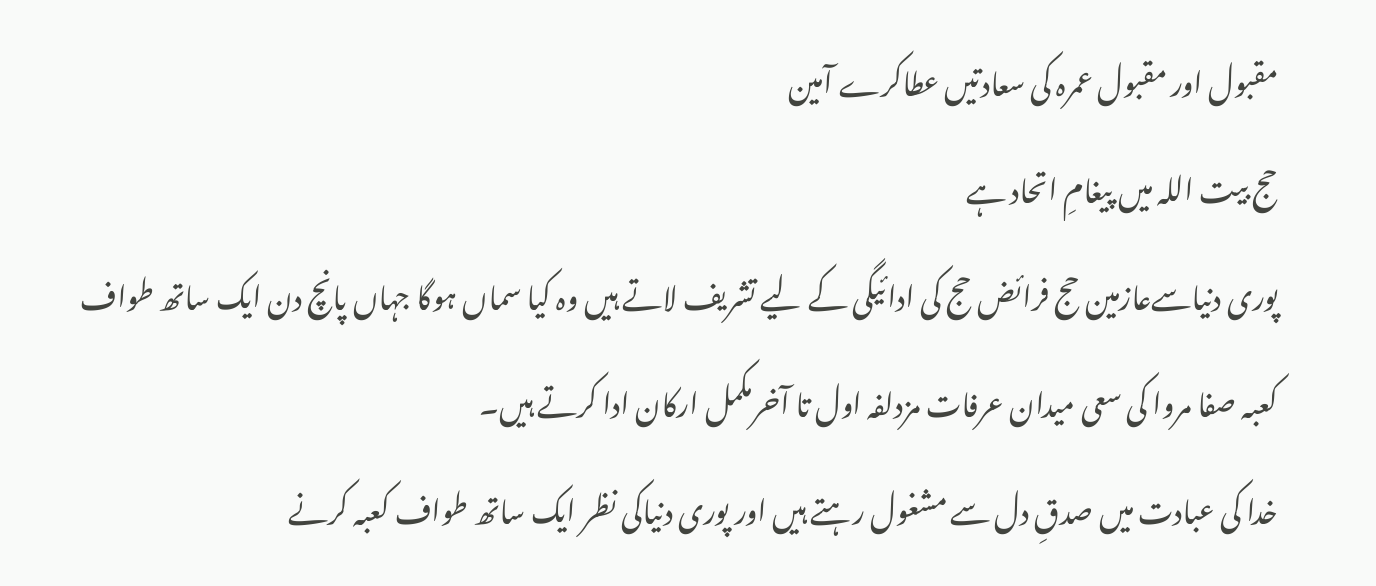مقبول اور مقبول عمرہ کی سعادتیں عطاکرے آمین
حج بیت اللہ میں پیغامِ اتحاد ہے
پوری دنیاسےعازمین حج فرائض حج کی ادائیگی کے لیے تشریف لاتے ہیں وہ کیا سماں ہوگا جہاں پانچ دن ایک ساتھ طواف کعبہ صفا مروا کی سعی میدان عرفات مزدلفہ اول تا آخرمکمل ارکان ادا کرتے ہیں۔
خدا کی عبادت میں صدقِ دل سے مشغول رہتے ہیں اور پوری دنیاکی نظر ایک ساتھ طواف کعبہ کرنے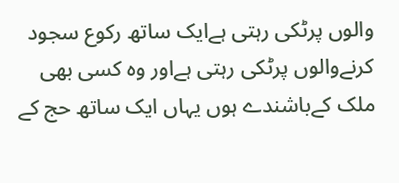والوں پرٹکی رہتی ہےایک ساتھ رکوع سجود کرنےوالوں پرٹکی رہتی ہےاور وہ کسی بھی ملک کےباشندے ہوں یہاں ایک ساتھ حج کے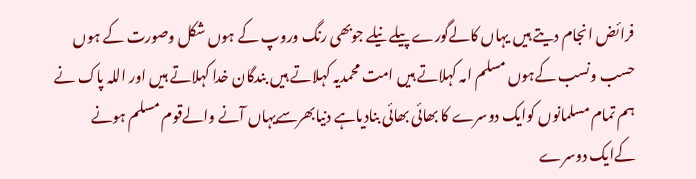فرائض انجام دیتے ہیں یہاں کالےگورے پیلے نیلے جوبھی رنگ وروپ کے ہوں شکل وصورت کے ہوں حسب ونسب کےہوں مسلم امہ کہلاتے ہیں امت محمدیہ کہلاتے ہیں بندگان خدا کہلاتے ہیں اور اللہ پاک نے ہم تمام مسلمانوں کوایک دوسرے کا بھائی بھائی بنادیاہے دنیابھرسےیہاں آنے والےقوم مسلم ہونے کےایک دوسرے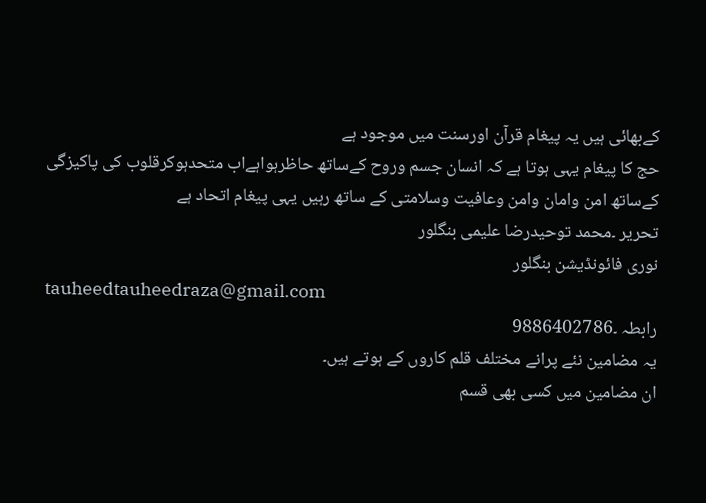کےبھائی ہیں یہ پیغام قرآن اورسنت میں موجود ہے
حج کا پیغام یہی ہوتا ہے کہ انسان جسم وروح کےساتھ حاظرہواہےاب متحدہوکرقلوب کی پاکیزگی کےساتھ امن وامان وامن وعافیت وسلامتی کے ساتھ رہیں یہی پیغام اتحاد ہے
تحریر ۔محمد توحیدرضا علیمی بنگلور
نوری فائونڈیشن بنگلور
tauheedtauheedraza@gmail.com
رابطہ ۔9886402786
یہ مضامین نئے پرانے مختلف قلم کاروں کے ہوتے ہیں۔
ان مضامین میں کسی بھی قسم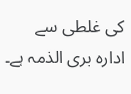کی غلطی سے ادارہ بری الذمہ ہے۔